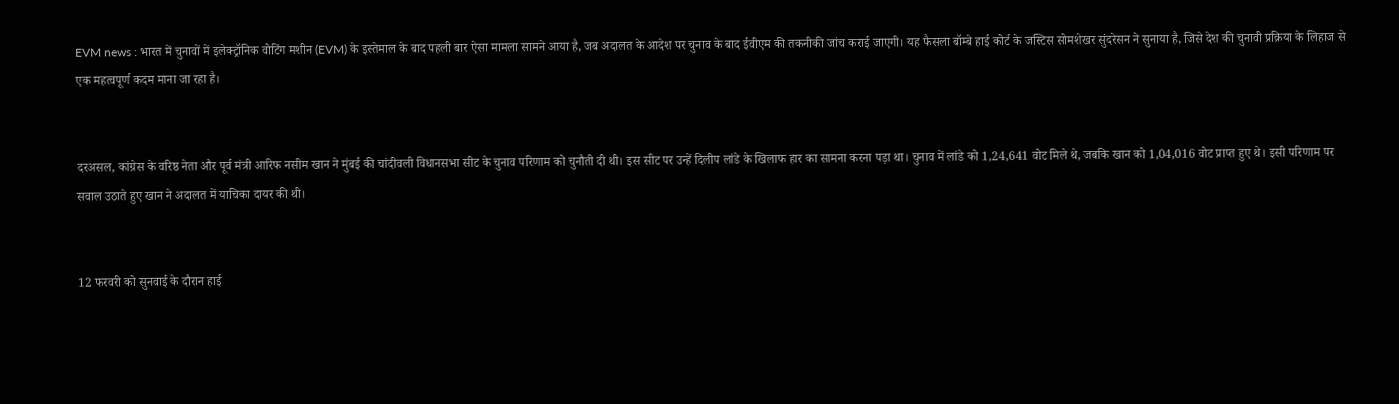EVM news : भारत में चुनावों में इलेक्ट्रॉनिक वोटिंग मशीन (EVM) के इस्तेमाल के बाद पहली बार ऐसा मामला सामने आया है, जब अदालत के आदेश पर चुनाव के बाद ईवीएम की तकनीकी जांच कराई जाएगी। यह फैसला बॉम्बे हाई कोर्ट के जस्टिस सोमशेखर सुंदरेसन ने सुनाया है, जिसे देश की चुनावी प्रक्रिया के लिहाज से एक महत्वपूर्ण कदम माना जा रहा है।


दरअसल, कांग्रेस के वरिष्ठ नेता और पूर्व मंत्री आरिफ नसीम खान ने मुंबई की चांदीवली विधानसभा सीट के चुनाव परिणाम को चुनौती दी थी। इस सीट पर उन्हें दिलीप लांडे के खिलाफ हार का सामना करना पड़ा था। चुनाव में लांडे को 1,24,641 वोट मिले थे, जबकि खान को 1,04,016 वोट प्राप्त हुए थे। इसी परिणाम पर सवाल उठाते हुए खान ने अदालत में याचिका दायर की थी।


12 फरवरी को सुनवाई के दौरान हाई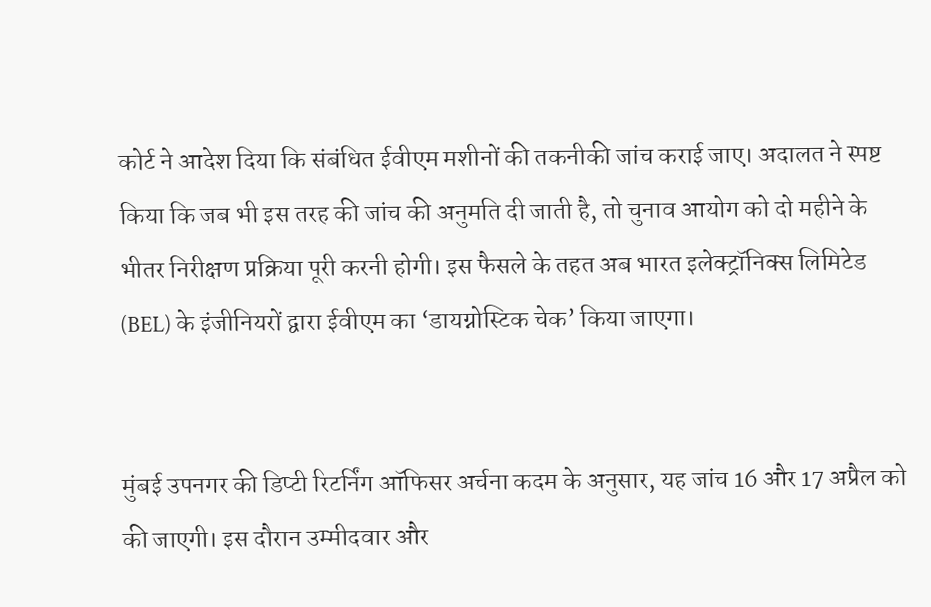कोर्ट ने आदेश दिया कि संबंधित ईवीएम मशीनों की तकनीकी जांच कराई जाए। अदालत ने स्पष्ट किया कि जब भी इस तरह की जांच की अनुमति दी जाती है, तो चुनाव आयोग को दो महीने के भीतर निरीक्षण प्रक्रिया पूरी करनी होगी। इस फैसले के तहत अब भारत इलेक्ट्रॉनिक्स लिमिटेड (BEL) के इंजीनियरों द्वारा ईवीएम का ‘डायग्नोस्टिक चेक’ किया जाएगा।


मुंबई उपनगर की डिप्टी रिटर्निंग ऑफिसर अर्चना कदम के अनुसार, यह जांच 16 और 17 अप्रैल को की जाएगी। इस दौरान उम्मीदवार और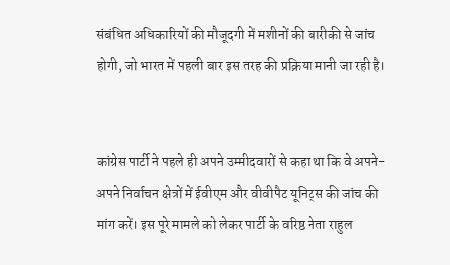संबंधित अधिकारियों की मौजूदगी में मशीनों की बारीकी से जांच होगी, जो भारत में पहली बार इस तरह की प्रक्रिया मानी जा रही है।


कांग्रेस पार्टी ने पहले ही अपने उम्मीदवारों से कहा था कि वे अपने-अपने निर्वाचन क्षेत्रों में ईवीएम और वीवीपैट यूनिट्स की जांच की मांग करें। इस पूरे मामले को लेकर पार्टी के वरिष्ठ नेता राहुल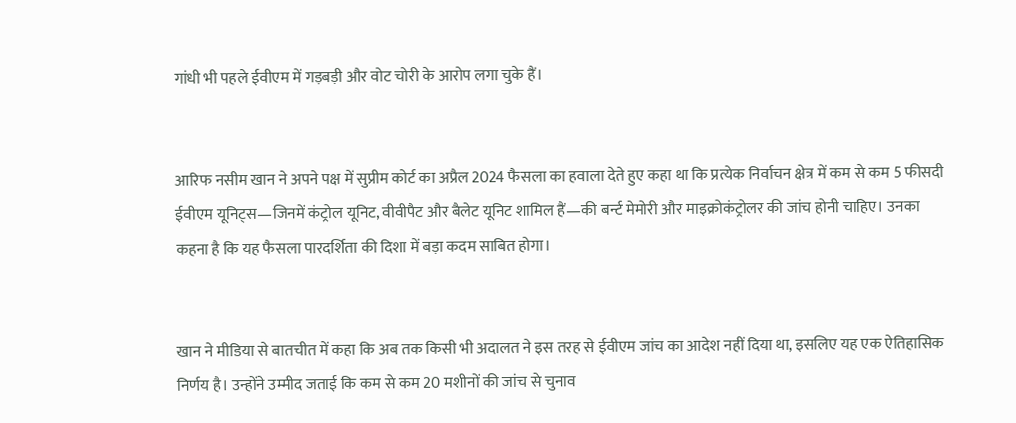गांधी भी पहले ईवीएम में गड़बड़ी और वोट चोरी के आरोप लगा चुके हैं।


आरिफ नसीम खान ने अपने पक्ष में सुप्रीम कोर्ट का अप्रैल 2024 फैसला का हवाला देते हुए कहा था कि प्रत्येक निर्वाचन क्षेत्र में कम से कम 5 फीसदी ईवीएम यूनिट्स—जिनमें कंट्रोल यूनिट, वीवीपैट और बैलेट यूनिट शामिल हैं—की बर्न्ट मेमोरी और माइक्रोकंट्रोलर की जांच होनी चाहिए। उनका कहना है कि यह फैसला पारदर्शिता की दिशा में बड़ा कदम साबित होगा।


खान ने मीडिया से बातचीत में कहा कि अब तक किसी भी अदालत ने इस तरह से ईवीएम जांच का आदेश नहीं दिया था, इसलिए यह एक ऐतिहासिक निर्णय है। उन्होंने उम्मीद जताई कि कम से कम 20 मशीनों की जांच से चुनाव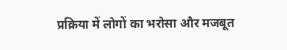प्रक्रिया में लोगों का भरोसा और मजबूत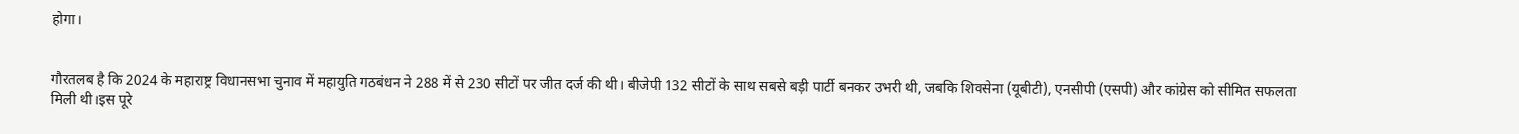होगा।


गौरतलब है कि 2024 के महाराष्ट्र विधानसभा चुनाव में महायुति गठबंधन ने 288 में से 230 सीटों पर जीत दर्ज की थी। बीजेपी 132 सीटों के साथ सबसे बड़ी पार्टी बनकर उभरी थी, जबकि शिवसेना (यूबीटी), एनसीपी (एसपी) और कांग्रेस को सीमित सफलता मिली थी।इस पूरे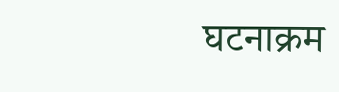घटनाक्रम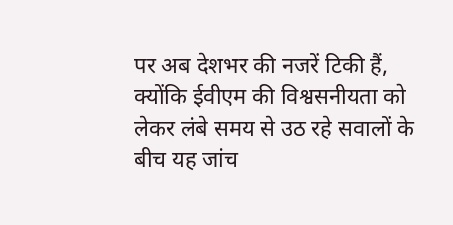पर अब देशभर की नजरें टिकी हैं, क्योंकि ईवीएम की विश्वसनीयता को लेकर लंबे समय से उठ रहे सवालों के बीच यह जांच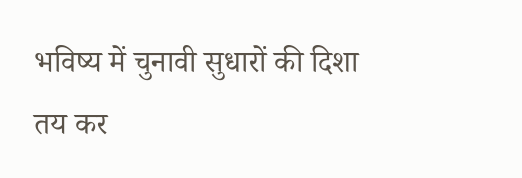भविष्य में चुनावी सुधारों की दिशा तय कर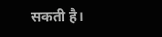सकती है।